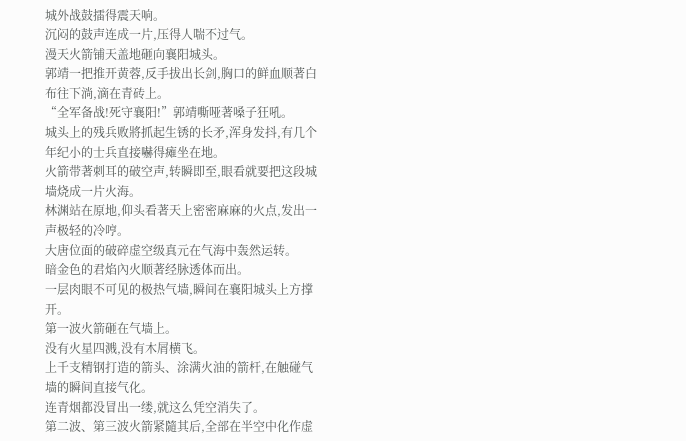城外战鼓擂得震天响。
沉闷的鼓声连成一片,压得人喘不过气。
漫天火箭铺天盖地砸向襄阳城头。
郭靖一把推开黄蓉,反手拔出长剑,胸口的鲜血顺著白布往下淌,滴在青砖上。
“全军备战!死守襄阳!”郭靖嘶哑著嗓子狂吼。
城头上的残兵败將抓起生锈的长矛,浑身发抖,有几个年纪小的士兵直接嚇得瘫坐在地。
火箭带著刺耳的破空声,转瞬即至,眼看就要把这段城墙烧成一片火海。
林渊站在原地,仰头看著天上密密麻麻的火点,发出一声极轻的冷哼。
大唐位面的破碎虚空级真元在气海中轰然运转。
暗金色的君焰內火顺著经脉透体而出。
一层肉眼不可见的极热气墙,瞬间在襄阳城头上方撑开。
第一波火箭砸在气墙上。
没有火星四溅,没有木屑横飞。
上千支精钢打造的箭头、涂满火油的箭杆,在触碰气墙的瞬间直接气化。
连青烟都没冒出一缕,就这么凭空消失了。
第二波、第三波火箭紧隨其后,全部在半空中化作虚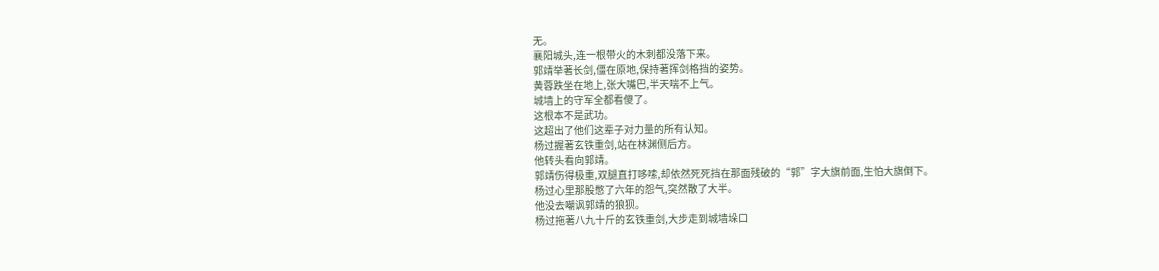无。
襄阳城头,连一根带火的木刺都没落下来。
郭靖举著长剑,僵在原地,保持著挥剑格挡的姿势。
黄蓉跌坐在地上,张大嘴巴,半天喘不上气。
城墙上的守军全都看傻了。
这根本不是武功。
这超出了他们这辈子对力量的所有认知。
杨过握著玄铁重剑,站在林渊侧后方。
他转头看向郭靖。
郭靖伤得极重,双腿直打哆嗦,却依然死死挡在那面残破的“郭”字大旗前面,生怕大旗倒下。
杨过心里那股憋了六年的怨气,突然散了大半。
他没去嘲讽郭靖的狼狈。
杨过拖著八九十斤的玄铁重剑,大步走到城墙垛口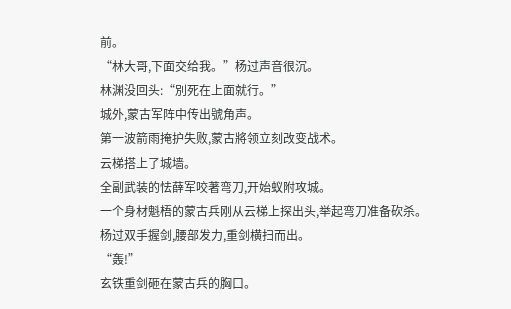前。
“林大哥,下面交给我。”杨过声音很沉。
林渊没回头:“別死在上面就行。”
城外,蒙古军阵中传出號角声。
第一波箭雨掩护失败,蒙古將领立刻改变战术。
云梯搭上了城墙。
全副武装的怯薛军咬著弯刀,开始蚁附攻城。
一个身材魁梧的蒙古兵刚从云梯上探出头,举起弯刀准备砍杀。
杨过双手握剑,腰部发力,重剑横扫而出。
“轰!”
玄铁重剑砸在蒙古兵的胸口。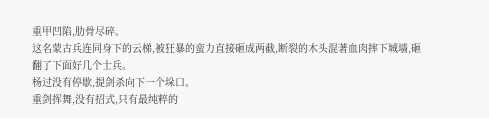重甲凹陷,肋骨尽碎。
这名蒙古兵连同身下的云梯,被狂暴的蛮力直接砸成两截,断裂的木头混著血肉摔下城墙,砸翻了下面好几个士兵。
杨过没有停歇,提剑杀向下一个垛口。
重剑挥舞,没有招式,只有最纯粹的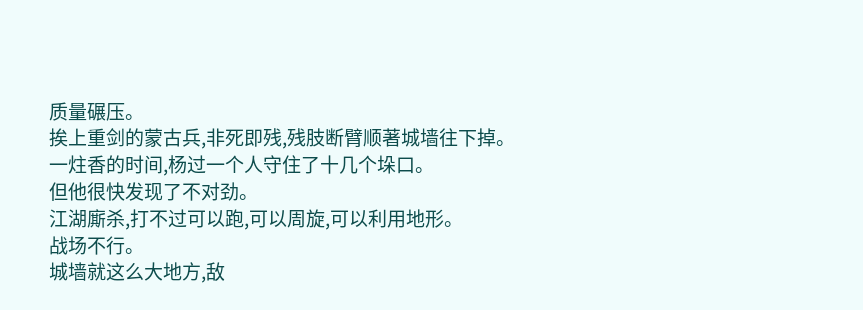质量碾压。
挨上重剑的蒙古兵,非死即残,残肢断臂顺著城墙往下掉。
一炷香的时间,杨过一个人守住了十几个垛口。
但他很快发现了不对劲。
江湖廝杀,打不过可以跑,可以周旋,可以利用地形。
战场不行。
城墙就这么大地方,敌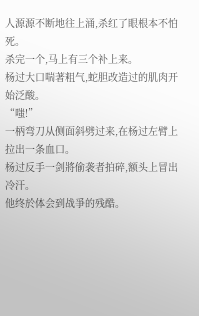人源源不断地往上涌,杀红了眼根本不怕死。
杀完一个,马上有三个补上来。
杨过大口喘著粗气,蛇胆改造过的肌肉开始泛酸。
“嗤!”
一柄弯刀从侧面斜劈过来,在杨过左臂上拉出一条血口。
杨过反手一剑將偷袭者拍碎,额头上冒出冷汗。
他终於体会到战爭的残酷。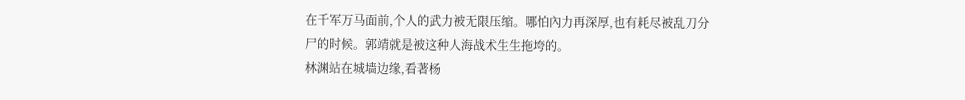在千军万马面前,个人的武力被无限压缩。哪怕內力再深厚,也有耗尽被乱刀分尸的时候。郭靖就是被这种人海战术生生拖垮的。
林渊站在城墙边缘,看著杨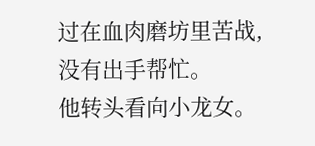过在血肉磨坊里苦战,没有出手帮忙。
他转头看向小龙女。